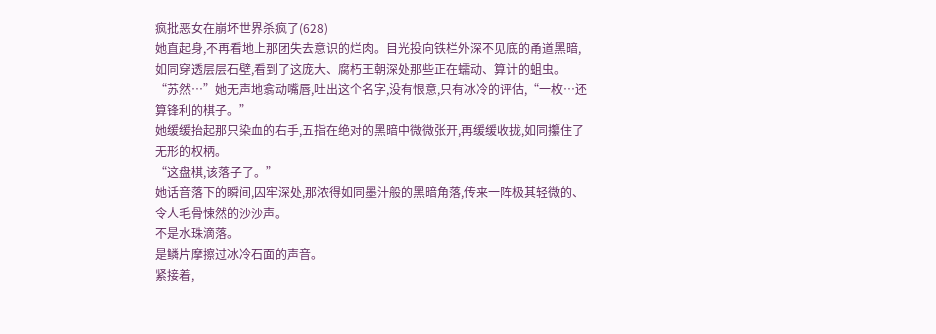疯批恶女在崩坏世界杀疯了(628)
她直起身,不再看地上那团失去意识的烂肉。目光投向铁栏外深不见底的甬道黑暗,如同穿透层层石壁,看到了这庞大、腐朽王朝深处那些正在蠕动、算计的蛆虫。
“苏然…”她无声地翕动嘴唇,吐出这个名字,没有恨意,只有冰冷的评估,“一枚…还算锋利的棋子。”
她缓缓抬起那只染血的右手,五指在绝对的黑暗中微微张开,再缓缓收拢,如同攥住了无形的权柄。
“这盘棋,该落子了。”
她话音落下的瞬间,囚牢深处,那浓得如同墨汁般的黑暗角落,传来一阵极其轻微的、令人毛骨悚然的沙沙声。
不是水珠滴落。
是鳞片摩擦过冰冷石面的声音。
紧接着,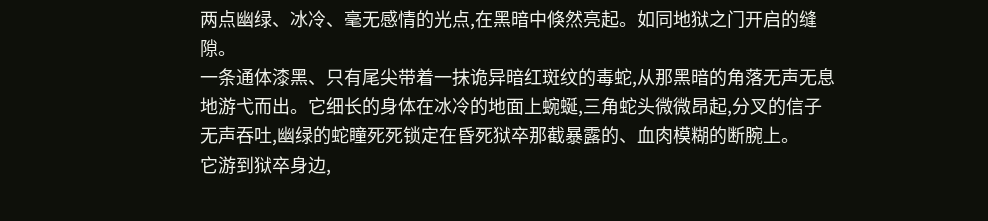两点幽绿、冰冷、毫无感情的光点,在黑暗中倏然亮起。如同地狱之门开启的缝隙。
一条通体漆黑、只有尾尖带着一抹诡异暗红斑纹的毒蛇,从那黑暗的角落无声无息地游弋而出。它细长的身体在冰冷的地面上蜿蜒,三角蛇头微微昂起,分叉的信子无声吞吐,幽绿的蛇瞳死死锁定在昏死狱卒那截暴露的、血肉模糊的断腕上。
它游到狱卒身边,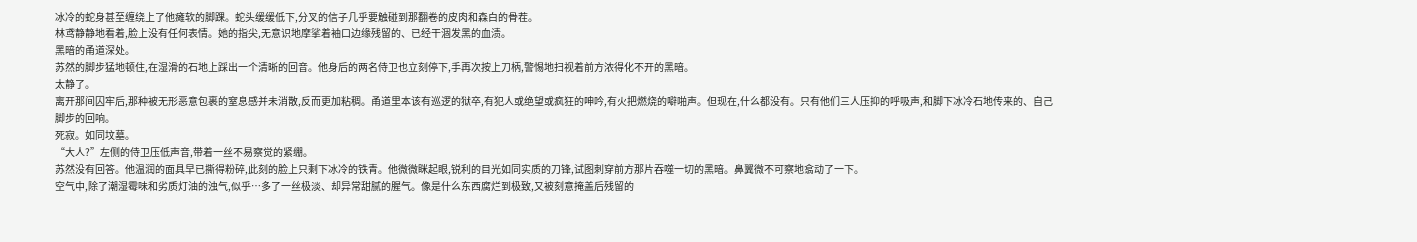冰冷的蛇身甚至缠绕上了他瘫软的脚踝。蛇头缓缓低下,分叉的信子几乎要触碰到那翻卷的皮肉和森白的骨茬。
林鸢静静地看着,脸上没有任何表情。她的指尖,无意识地摩挲着袖口边缘残留的、已经干涸发黑的血渍。
黑暗的甬道深处。
苏然的脚步猛地顿住,在湿滑的石地上踩出一个清晰的回音。他身后的两名侍卫也立刻停下,手再次按上刀柄,警惕地扫视着前方浓得化不开的黑暗。
太静了。
离开那间囚牢后,那种被无形恶意包裹的窒息感并未消散,反而更加粘稠。甬道里本该有巡逻的狱卒,有犯人或绝望或疯狂的呻吟,有火把燃烧的噼啪声。但现在,什么都没有。只有他们三人压抑的呼吸声,和脚下冰冷石地传来的、自己脚步的回响。
死寂。如同坟墓。
“大人?”左侧的侍卫压低声音,带着一丝不易察觉的紧绷。
苏然没有回答。他温润的面具早已撕得粉碎,此刻的脸上只剩下冰冷的铁青。他微微眯起眼,锐利的目光如同实质的刀锋,试图刺穿前方那片吞噬一切的黑暗。鼻翼微不可察地翕动了一下。
空气中,除了潮湿霉味和劣质灯油的浊气,似乎…多了一丝极淡、却异常甜腻的腥气。像是什么东西腐烂到极致,又被刻意掩盖后残留的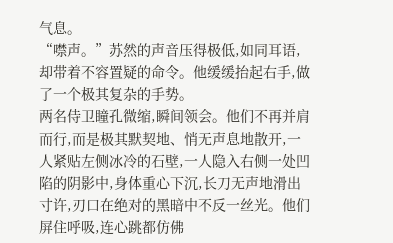气息。
“噤声。”苏然的声音压得极低,如同耳语,却带着不容置疑的命令。他缓缓抬起右手,做了一个极其复杂的手势。
两名侍卫瞳孔微缩,瞬间领会。他们不再并肩而行,而是极其默契地、悄无声息地散开,一人紧贴左侧冰冷的石壁,一人隐入右侧一处凹陷的阴影中,身体重心下沉,长刀无声地滑出寸许,刃口在绝对的黑暗中不反一丝光。他们屏住呼吸,连心跳都仿佛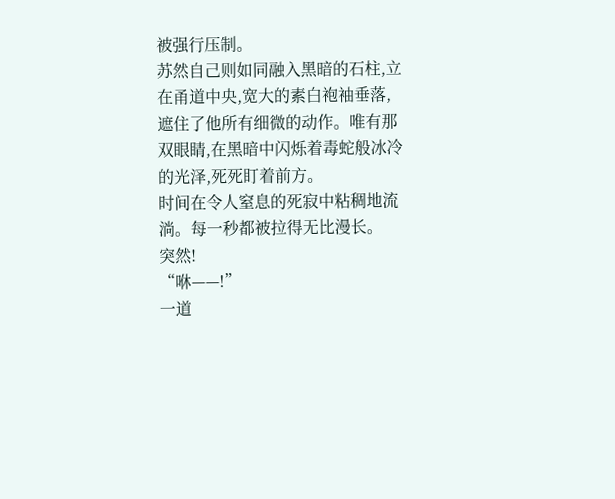被强行压制。
苏然自己则如同融入黑暗的石柱,立在甬道中央,宽大的素白袍袖垂落,遮住了他所有细微的动作。唯有那双眼睛,在黑暗中闪烁着毒蛇般冰冷的光泽,死死盯着前方。
时间在令人窒息的死寂中粘稠地流淌。每一秒都被拉得无比漫长。
突然!
“咻——!”
一道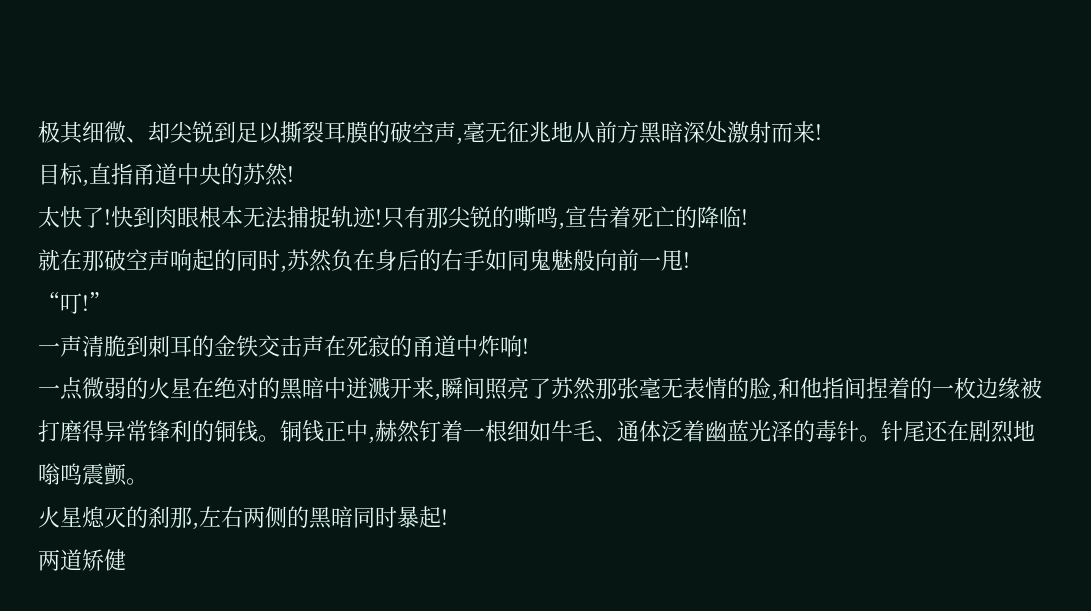极其细微、却尖锐到足以撕裂耳膜的破空声,毫无征兆地从前方黑暗深处激射而来!
目标,直指甬道中央的苏然!
太快了!快到肉眼根本无法捕捉轨迹!只有那尖锐的嘶鸣,宣告着死亡的降临!
就在那破空声响起的同时,苏然负在身后的右手如同鬼魅般向前一甩!
“叮!”
一声清脆到刺耳的金铁交击声在死寂的甬道中炸响!
一点微弱的火星在绝对的黑暗中迸溅开来,瞬间照亮了苏然那张毫无表情的脸,和他指间捏着的一枚边缘被打磨得异常锋利的铜钱。铜钱正中,赫然钉着一根细如牛毛、通体泛着幽蓝光泽的毒针。针尾还在剧烈地嗡鸣震颤。
火星熄灭的刹那,左右两侧的黑暗同时暴起!
两道矫健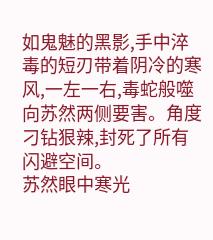如鬼魅的黑影,手中淬毒的短刃带着阴冷的寒风,一左一右,毒蛇般噬向苏然两侧要害。角度刁钻狠辣,封死了所有闪避空间。
苏然眼中寒光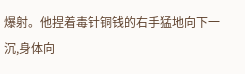爆射。他捏着毒针铜钱的右手猛地向下一沉,身体向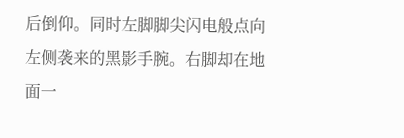后倒仰。同时左脚脚尖闪电般点向左侧袭来的黑影手腕。右脚却在地面一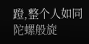蹬,整个人如同陀螺般旋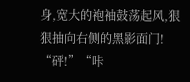身,宽大的袍袖鼓荡起风,狠狠抽向右侧的黑影面门!
“砰!”“咔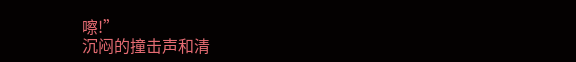嚓!”
沉闷的撞击声和清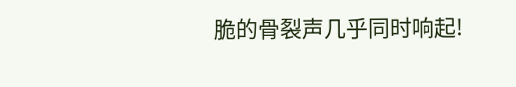脆的骨裂声几乎同时响起!